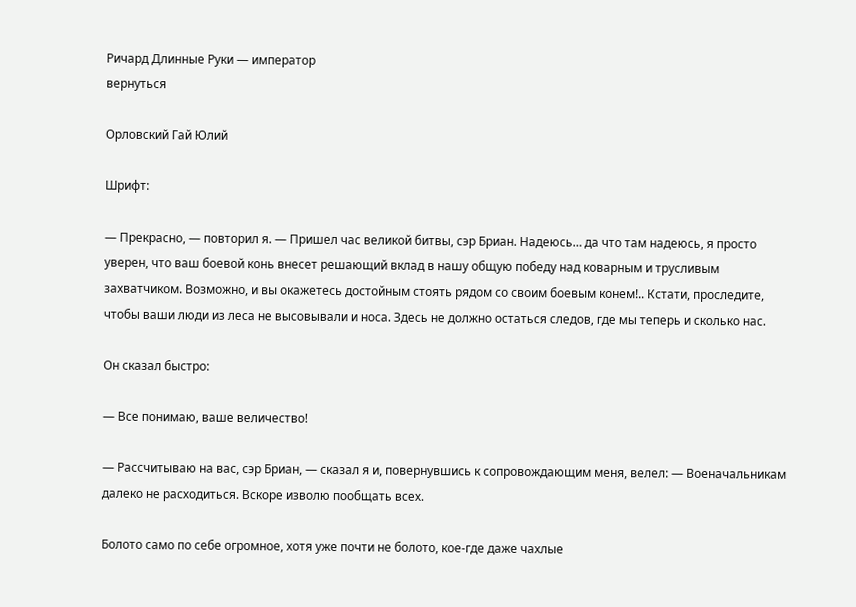Ричард Длинные Руки — император
вернуться

Орловский Гай Юлий

Шрифт:

— Прекрасно, — повторил я. — Пришел час великой битвы, сэр Бриан. Надеюсь… да что там надеюсь, я просто уверен, что ваш боевой конь внесет решающий вклад в нашу общую победу над коварным и трусливым захватчиком. Возможно, и вы окажетесь достойным стоять рядом со своим боевым конем!.. Кстати, проследите, чтобы ваши люди из леса не высовывали и носа. Здесь не должно остаться следов, где мы теперь и сколько нас.

Он сказал быстро:

— Все понимаю, ваше величество!

— Рассчитываю на вас, сэр Бриан, — сказал я и, повернувшись к сопровождающим меня, велел: — Военачальникам далеко не расходиться. Вскоре изволю пообщать всех.

Болото само по себе огромное, хотя уже почти не болото, кое-где даже чахлые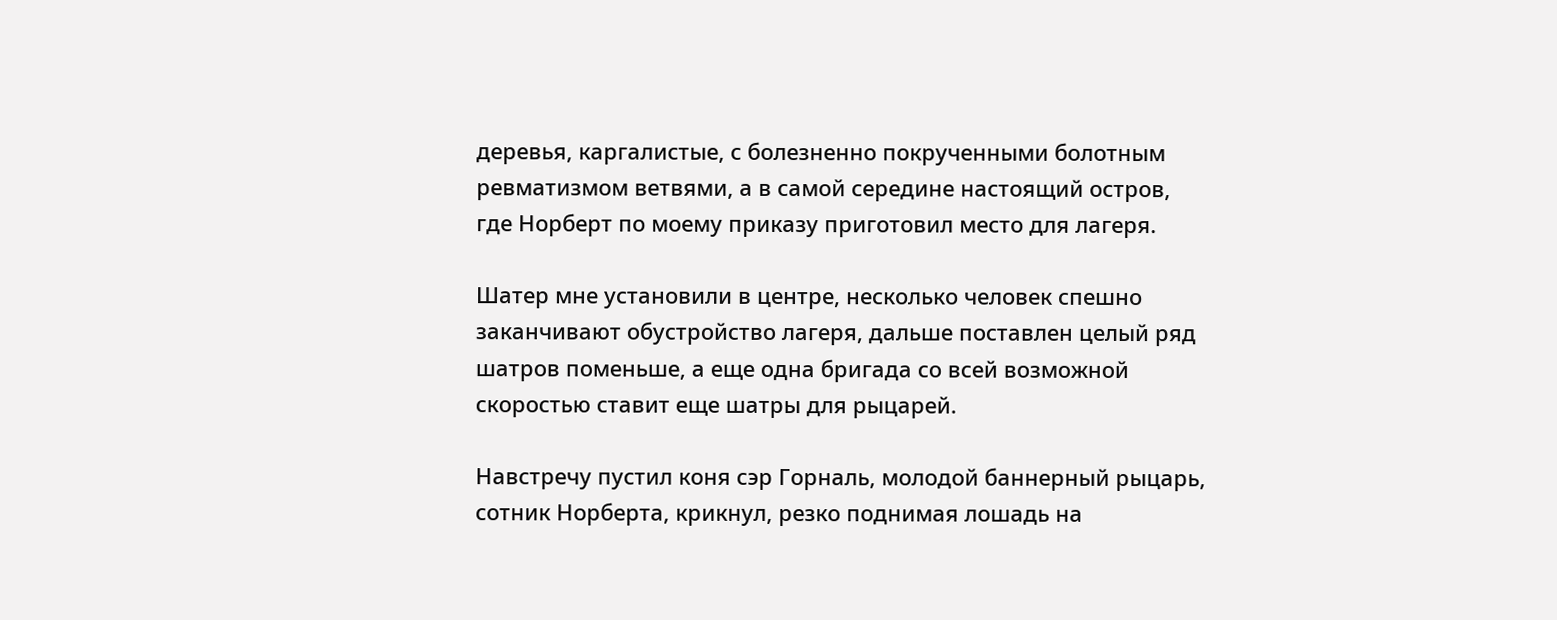деревья, каргалистые, с болезненно покрученными болотным ревматизмом ветвями, а в самой середине настоящий остров, где Норберт по моему приказу приготовил место для лагеря.

Шатер мне установили в центре, несколько человек спешно заканчивают обустройство лагеря, дальше поставлен целый ряд шатров поменьше, а еще одна бригада со всей возможной скоростью ставит еще шатры для рыцарей.

Навстречу пустил коня сэр Горналь, молодой баннерный рыцарь, сотник Норберта, крикнул, резко поднимая лошадь на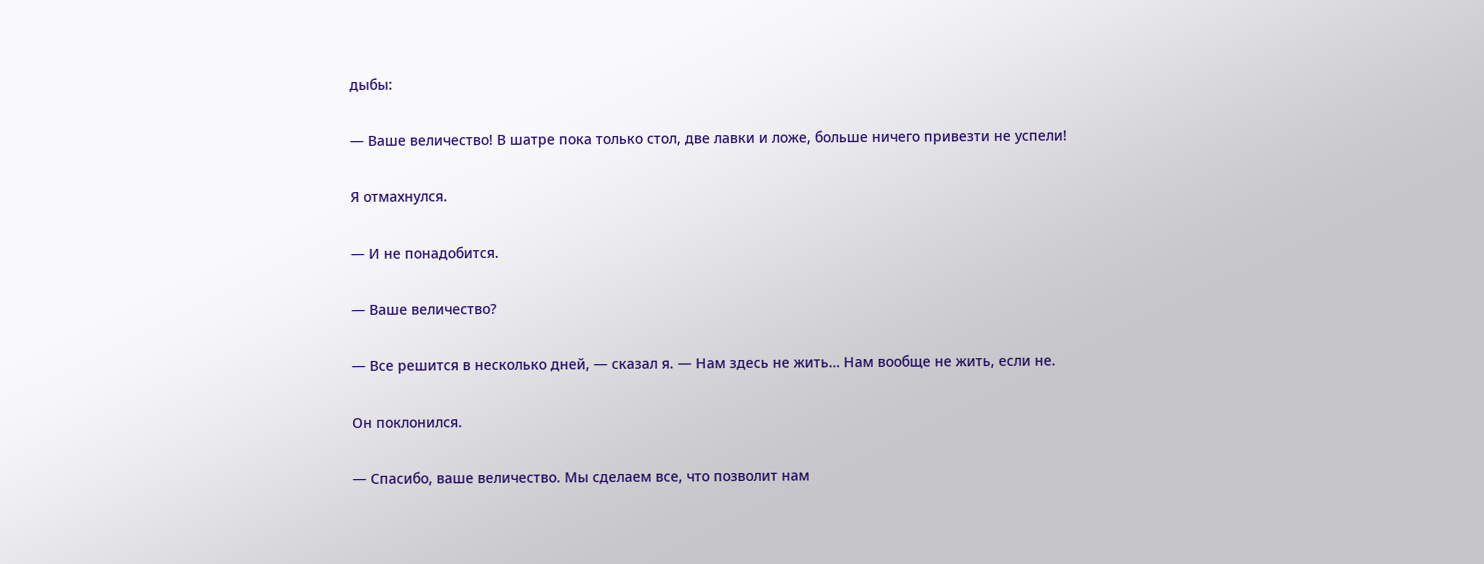дыбы:

— Ваше величество! В шатре пока только стол, две лавки и ложе, больше ничего привезти не успели!

Я отмахнулся.

— И не понадобится.

— Ваше величество?

— Все решится в несколько дней, — сказал я. — Нам здесь не жить… Нам вообще не жить, если не.

Он поклонился.

— Спасибо, ваше величество. Мы сделаем все, что позволит нам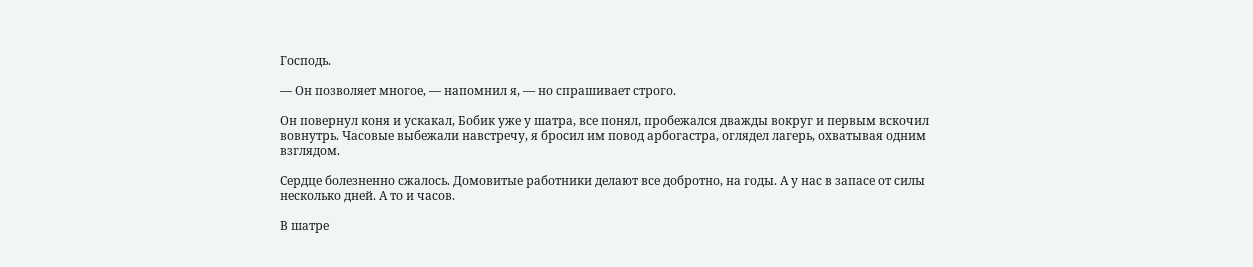Господь.

— Он позволяет многое, — напомнил я, — но спрашивает строго.

Он повернул коня и ускакал, Бобик уже у шатра, все понял, пробежался дважды вокруг и первым вскочил вовнутрь. Часовые выбежали навстречу, я бросил им повод арбогастра, оглядел лагерь, охватывая одним взглядом.

Сердце болезненно сжалось. Домовитые работники делают все добротно, на годы. А у нас в запасе от силы несколько дней. А то и часов.

В шатре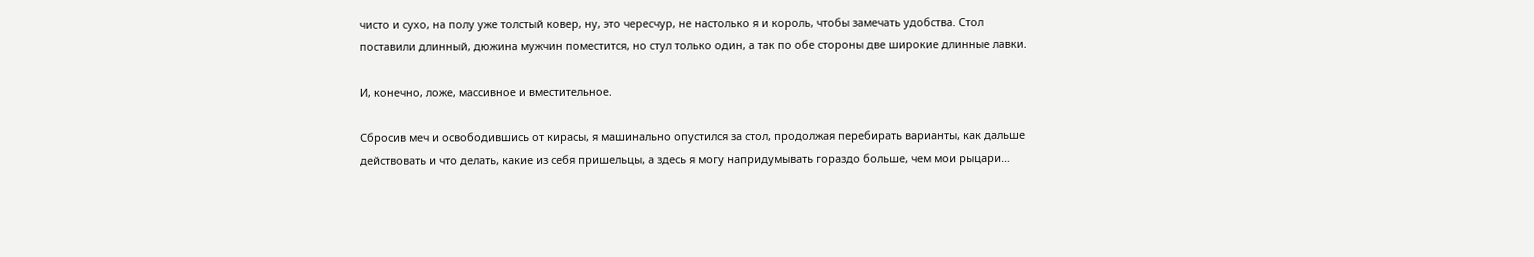чисто и сухо, на полу уже толстый ковер, ну, это чересчур, не настолько я и король, чтобы замечать удобства. Стол поставили длинный, дюжина мужчин поместится, но стул только один, а так по обе стороны две широкие длинные лавки.

И, конечно, ложе, массивное и вместительное.

Сбросив меч и освободившись от кирасы, я машинально опустился за стол, продолжая перебирать варианты, как дальше действовать и что делать, какие из себя пришельцы, а здесь я могу напридумывать гораздо больше, чем мои рыцари…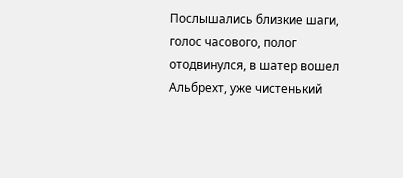Послышались близкие шаги, голос часового, полог отодвинулся, в шатер вошел Альбрехт, уже чистенький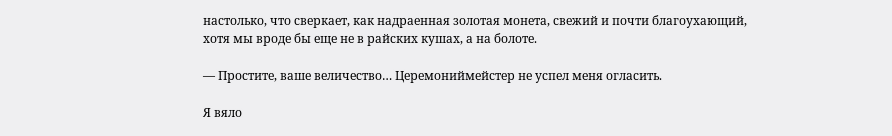настолько, что сверкает, как надраенная золотая монета, свежий и почти благоухающий, хотя мы вроде бы еще не в райских кушах, а на болоте.

— Простите, ваше величество… Церемониймейстер не успел меня огласить.

Я вяло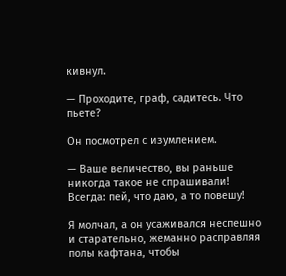кивнул.

— Проходите, граф, садитесь. Что пьете?

Он посмотрел с изумлением.

— Ваше величество, вы раньше никогда такое не спрашивали! Всегда: пей, что даю, а то повешу!

Я молчал, а он усаживался неспешно и старательно, жеманно расправляя полы кафтана, чтобы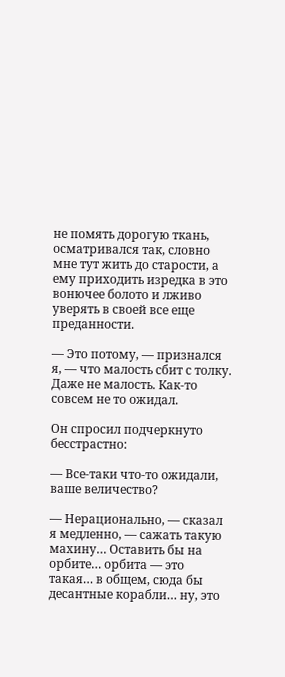не помять дорогую ткань, осматривался так, словно мне тут жить до старости, а ему приходить изредка в это вонючее болото и лживо уверять в своей все еще преданности.

— Это потому, — признался я, — что малость сбит с толку. Даже не малость. Как-то совсем не то ожидал.

Он спросил подчеркнуто бесстрастно:

— Все-таки что-то ожидали, ваше величество?

— Нерационально, — сказал я медленно, — сажать такую махину… Оставить бы на орбите… орбита — это такая… в общем, сюда бы десантные корабли… ну, это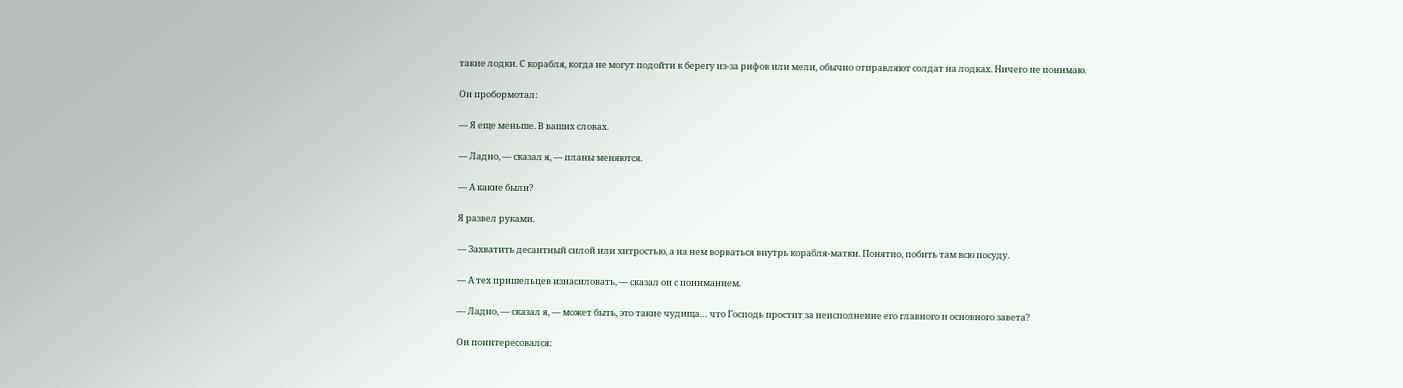такие лодки. С корабля, когда не могут подойти к берегу из-за рифов или мели, обычно отправляют солдат на лодках. Ничего не понимаю.

Он пробормотал:

— Я еще меньше. В ваших словах.

— Ладно, — сказал я, — планы меняются.

— А какие были?

Я развел руками.

— Захватить десантный силой или хитростью, а на нем ворваться внутрь корабля-матки. Понятно, побить там всю посуду.

— А тех пришельцев изнасиловать, — сказал он с пониманием.

— Ладно, — сказал я, — может быть, это такие чудища… что Господь простит за неисполнение его главного и основного завета?

Он поинтересовался: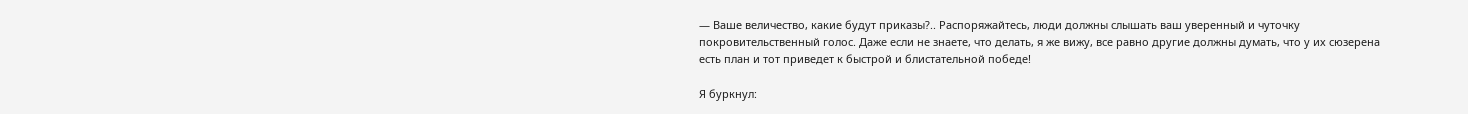— Ваше величество, какие будут приказы?.. Распоряжайтесь, люди должны слышать ваш уверенный и чуточку покровительственный голос. Даже если не знаете, что делать, я же вижу, все равно другие должны думать, что у их сюзерена есть план и тот приведет к быстрой и блистательной победе!

Я буркнул: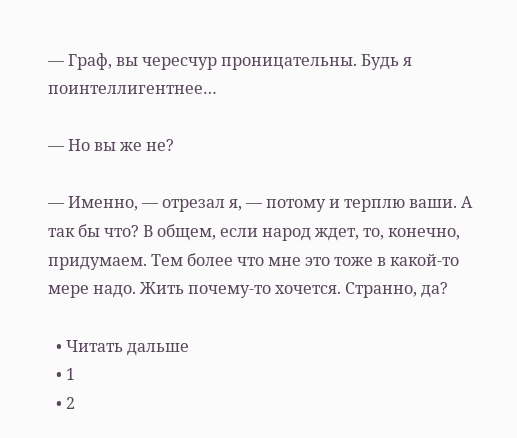— Граф, вы чересчур проницательны. Будь я поинтеллигентнее…

— Но вы же не?

— Именно, — отрезал я, — потому и терплю ваши. А так бы что? В общем, если народ ждет, то, конечно, придумаем. Тем более что мне это тоже в какой-то мере надо. Жить почему-то хочется. Странно, да?

  • Читать дальше
  • 1
  • 2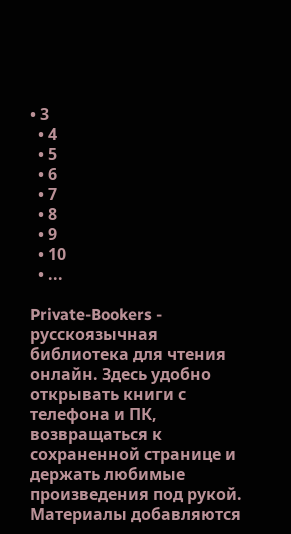• 3
  • 4
  • 5
  • 6
  • 7
  • 8
  • 9
  • 10
  • ...

Private-Bookers - русскоязычная библиотека для чтения онлайн. Здесь удобно открывать книги с телефона и ПК, возвращаться к сохраненной странице и держать любимые произведения под рукой. Материалы добавляются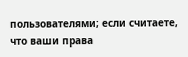пользователями; если считаете, что ваши права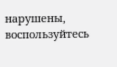нарушены, воспользуйтесь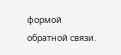формой обратной связи.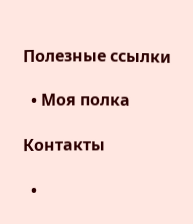Полезные ссылки

  • Моя полка

Контакты

  •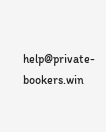help@private-bookers.win